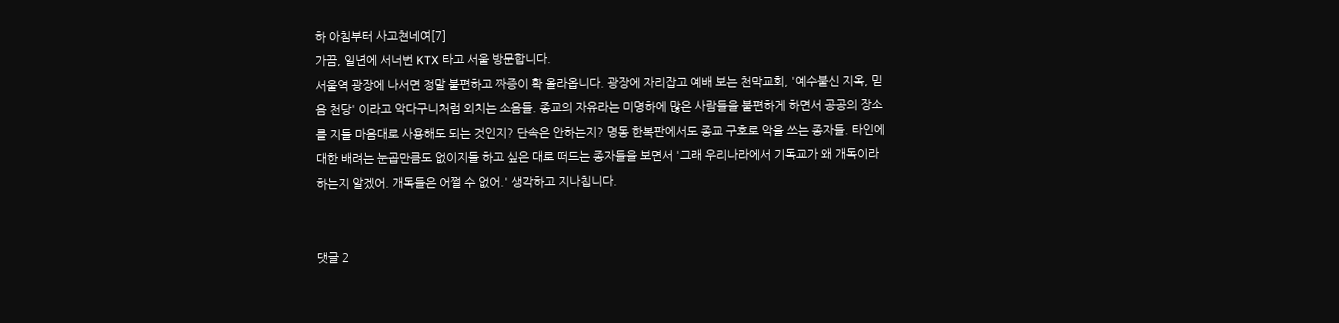하 아침부터 사고쳔네여[7]
가끔, 일년에 서너번 KTX 타고 서울 방문합니다.
서울역 광장에 나서면 정말 불편하고 짜증이 확 올라옵니다. 광장에 자리잡고 예배 보는 천막교회, '예수불신 지옥, 믿음 천당' 이라고 악다구니처럼 외치는 소음들. 종교의 자유라는 미명하에 많은 사람들을 불편하게 하면서 공공의 장소를 지들 마음대로 사용해도 되는 것인지? 단속은 안하는지? 명동 한복판에서도 종교 구호로 악을 쓰는 종자들. 타인에 대한 배려는 눈곱만큼도 없이지들 하고 싶은 대로 떠드는 종자들을 보면서 '그래 우리나라에서 기독교가 왜 개독이라 하는지 알겠어. 개독들은 어쩔 수 없어.' 생각하고 지나칩니다.


댓글 2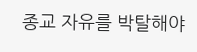종교 자유를 박탈해야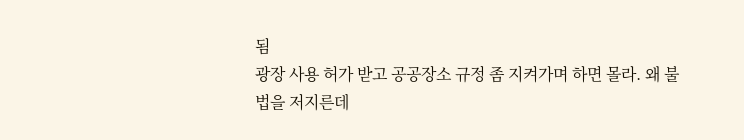됨
광장 사용 허가 받고 공공장소 규정 좀 지켜가며 하면 몰라. 왜 불법을 저지른데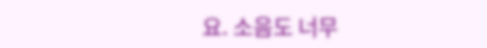요. 소음도 너무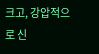크고, 강압적으로 신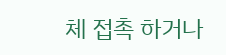체 접촉 하거나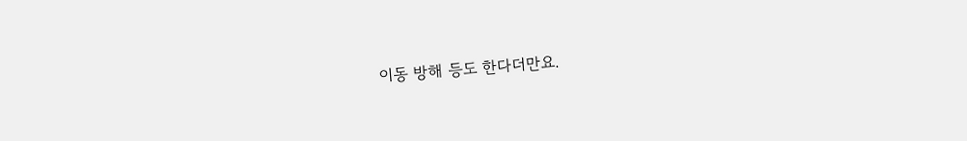이동 방해 등도 한다더만요.